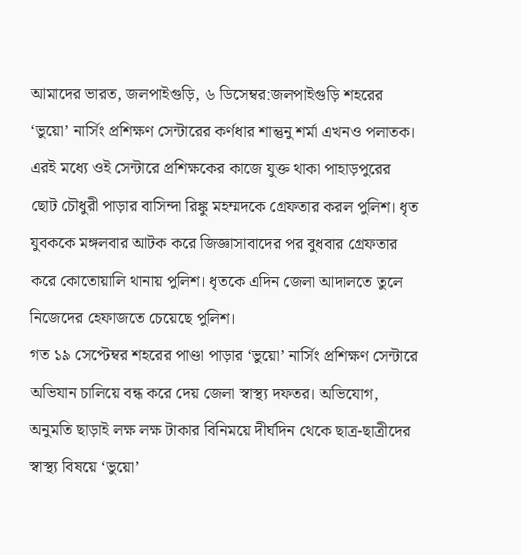আমাদের ভারত, জলপাইগুড়ি, ৬ ডিসেম্বর:জলপাইগুড়ি শহরের ‘ভুয়ো’ নার্সিং প্রশিক্ষণ সেন্টারের কর্ণধার শান্তুনু শর্মা এখনও পলাতক। এরই মধ্যে ওই সেন্টারে প্রশিক্ষকের কাজে যুক্ত থাকা পাহাড়পুরের ছোট চৌধুরী পাড়ার বাসিন্দা রিঙ্কু মহম্মদকে গ্রেফতার করল পুলিশ। ধৃত যুবককে মঙ্গলবার আটক করে জিজ্ঞাসাবাদের পর বুধবার গ্রেফতার করে কোতোয়ালি থানায় পুলিশ। ধৃতকে এদিন জেলা আদালতে তুলে নিজেদের হেফাজতে চেয়েছে পুলিশ।
গত ১৯ সেপ্টেম্বর শহরের পাণ্ডা পাড়ার ‘ভুয়ো’ নার্সিং প্রশিক্ষণ সেন্টারে অভিযান চালিয়ে বন্ধ করে দেয় জেলা স্বাস্থ্য দফতর। অভিযোগ, অনুমতি ছাড়াই লক্ষ লক্ষ টাকার বিনিময়ে দীর্ঘদিন থেকে ছাত্র-ছাত্রীদের স্বাস্থ্য বিষয়ে ‘ভুয়ো’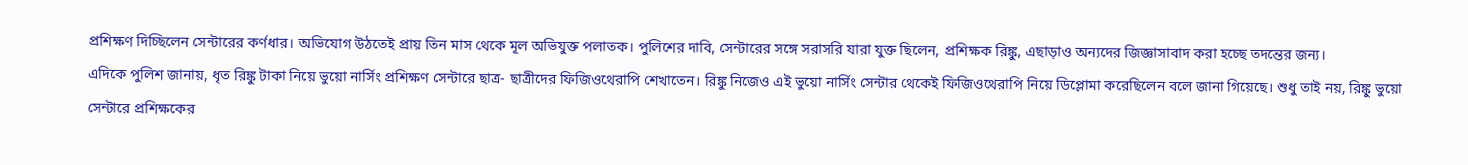প্রশিক্ষণ দিচ্ছিলেন সেন্টারের কর্ণধার। অভিযোগ উঠতেই প্রায় তিন মাস থেকে মূল অভিযুক্ত পলাতক। পুলিশের দাবি, সেন্টারের সঙ্গে সরাসরি যারা যুক্ত ছিলেন, প্রশিক্ষক রিঙ্কু, এছাড়াও অন্যদের জিজ্ঞাসাবাদ করা হচ্ছে তদন্তের জন্য।
এদিকে পুলিশ জানায়, ধৃত রিঙ্কু টাকা নিয়ে ভুয়ো নার্সিং প্রশিক্ষণ সেন্টারে ছাত্র- ছাত্রীদের ফিজিওথেরাপি শেখাতেন। রিঙ্কু নিজেও এই ভুয়ো নার্সিং সেন্টার থেকেই ফিজিওথেরাপি নিয়ে ডিপ্লোমা করেছিলেন বলে জানা গিয়েছে। শুধু তাই নয়, রিঙ্কু ভুয়ো সেন্টারে প্রশিক্ষকের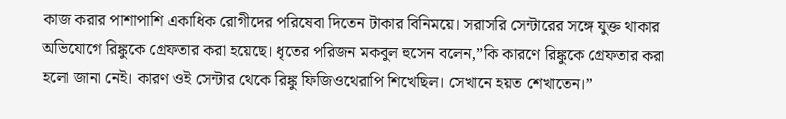কাজ করার পাশাপাশি একাধিক রোগীদের পরিষেবা দিতেন টাকার বিনিময়ে। সরাসরি সেন্টারের সঙ্গে যুক্ত থাকার অভিযোগে রিঙ্কুকে গ্রেফতার করা হয়েছে। ধৃতের পরিজন মকবুল হুসেন বলেন,”কি কারণে রিঙ্কুকে গ্রেফতার করা হলো জানা নেই। কারণ ওই সেন্টার থেকে রিঙ্কু ফিজিওথেরাপি শিখেছিল। সেখানে হয়ত শেখাতেন।”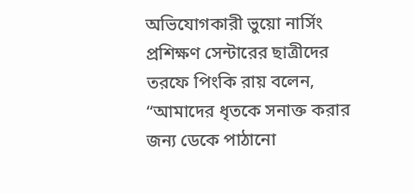অভিযোগকারী ভুয়ো নার্সিং প্রশিক্ষণ সেন্টারের ছাত্রীদের তরফে পিংকি রায় বলেন, “আমাদের ধৃতকে সনাক্ত করার জন্য ডেকে পাঠানো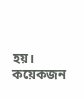হয়। কয়েকজন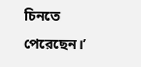চিনতে পেরেছেন।’